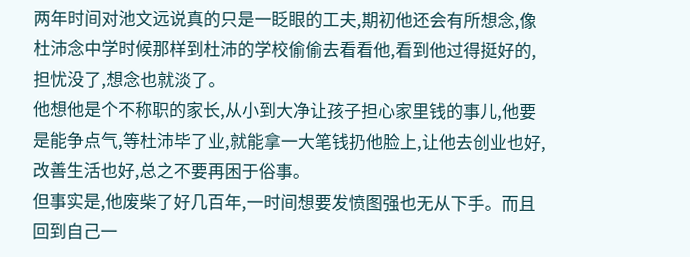两年时间对池文远说真的只是一眨眼的工夫,期初他还会有所想念,像杜沛念中学时候那样到杜沛的学校偷偷去看看他,看到他过得挺好的,担忧没了,想念也就淡了。
他想他是个不称职的家长,从小到大净让孩子担心家里钱的事儿,他要是能争点气,等杜沛毕了业,就能拿一大笔钱扔他脸上,让他去创业也好,改善生活也好,总之不要再困于俗事。
但事实是,他废柴了好几百年,一时间想要发愤图强也无从下手。而且回到自己一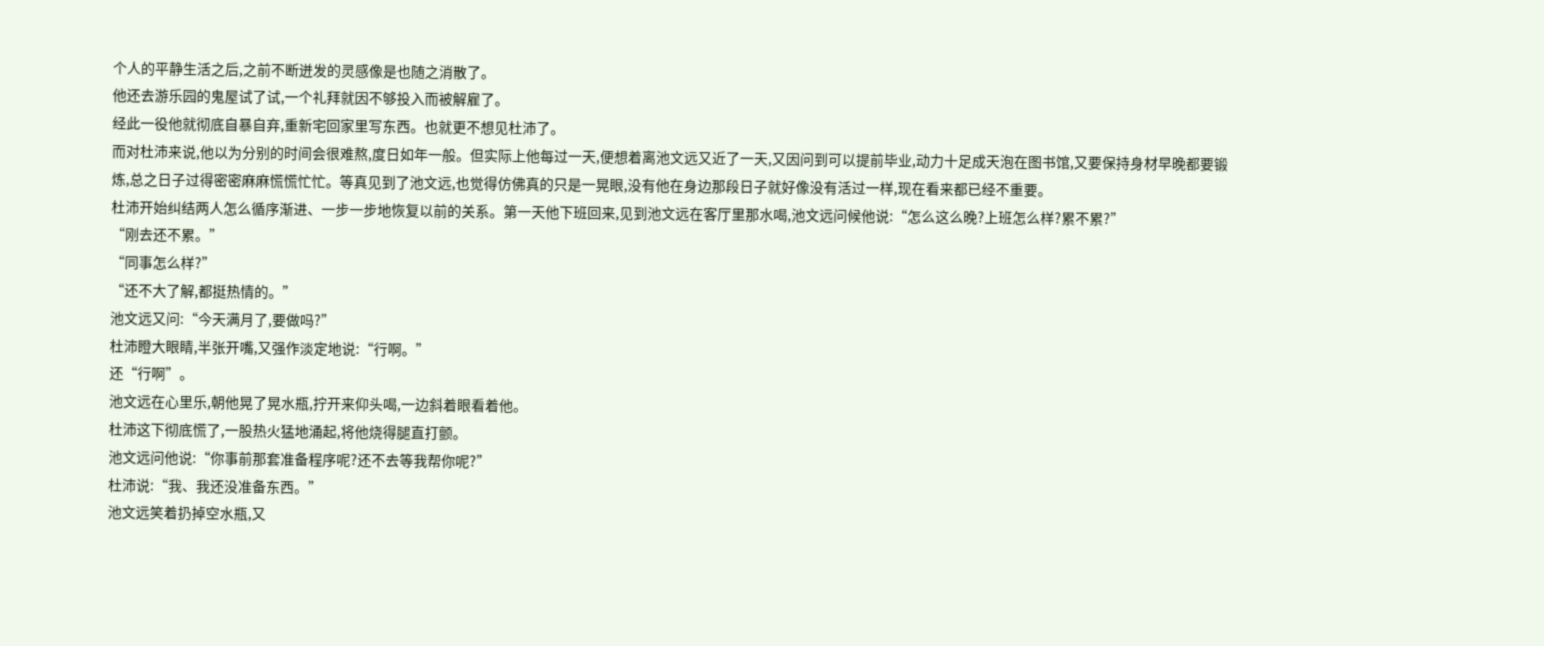个人的平静生活之后,之前不断迸发的灵感像是也随之消散了。
他还去游乐园的鬼屋试了试,一个礼拜就因不够投入而被解雇了。
经此一役他就彻底自暴自弃,重新宅回家里写东西。也就更不想见杜沛了。
而对杜沛来说,他以为分别的时间会很难熬,度日如年一般。但实际上他每过一天,便想着离池文远又近了一天,又因问到可以提前毕业,动力十足成天泡在图书馆,又要保持身材早晚都要锻炼,总之日子过得密密麻麻慌慌忙忙。等真见到了池文远,也觉得仿佛真的只是一晃眼,没有他在身边那段日子就好像没有活过一样,现在看来都已经不重要。
杜沛开始纠结两人怎么循序渐进、一步一步地恢复以前的关系。第一天他下班回来,见到池文远在客厅里那水喝,池文远问候他说:“怎么这么晚?上班怎么样?累不累?”
“刚去还不累。”
“同事怎么样?”
“还不大了解,都挺热情的。”
池文远又问:“今天满月了,要做吗?”
杜沛瞪大眼睛,半张开嘴,又强作淡定地说:“行啊。”
还“行啊”。
池文远在心里乐,朝他晃了晃水瓶,拧开来仰头喝,一边斜着眼看着他。
杜沛这下彻底慌了,一股热火猛地涌起,将他烧得腿直打颤。
池文远问他说:“你事前那套准备程序呢?还不去等我帮你呢?”
杜沛说:“我、我还没准备东西。”
池文远笑着扔掉空水瓶,又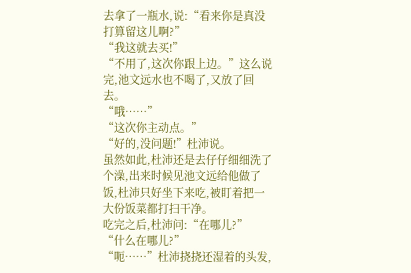去拿了一瓶水,说:“看来你是真没打算留这儿啊?”
“我这就去买!”
“不用了,这次你跟上边。”这么说完,池文远水也不喝了,又放了回去。
“哦……”
“这次你主动点。”
“好的,没问题!”杜沛说。
虽然如此,杜沛还是去仔仔细细洗了个澡,出来时候见池文远给他做了饭,杜沛只好坐下来吃,被盯着把一大份饭菜都打扫干净。
吃完之后,杜沛问:“在哪儿?”
“什么在哪儿?”
“呃……”杜沛挠挠还湿着的头发,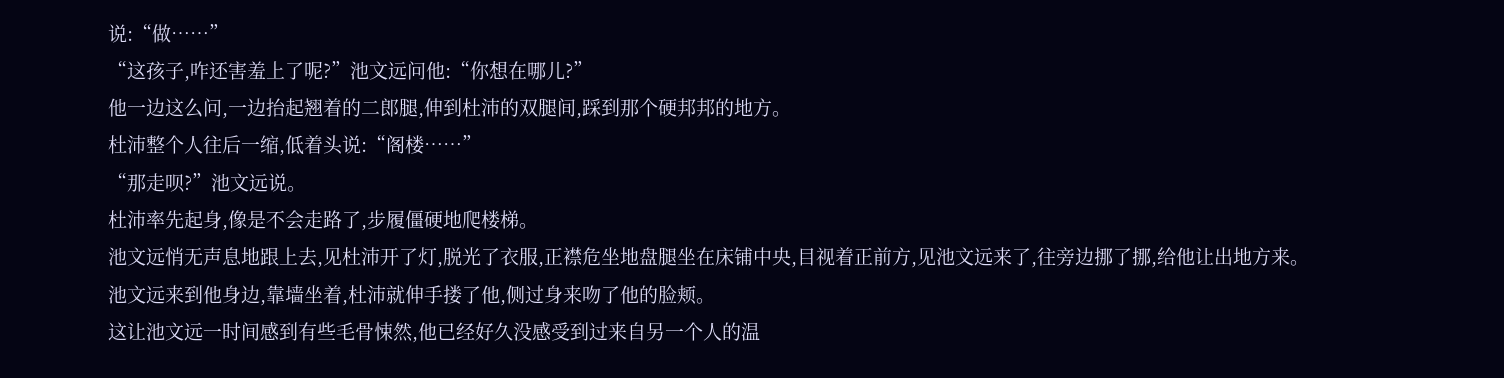说:“做……”
“这孩子,咋还害羞上了呢?”池文远问他:“你想在哪儿?”
他一边这么问,一边抬起翘着的二郎腿,伸到杜沛的双腿间,踩到那个硬邦邦的地方。
杜沛整个人往后一缩,低着头说:“阁楼……”
“那走呗?”池文远说。
杜沛率先起身,像是不会走路了,步履僵硬地爬楼梯。
池文远悄无声息地跟上去,见杜沛开了灯,脱光了衣服,正襟危坐地盘腿坐在床铺中央,目视着正前方,见池文远来了,往旁边挪了挪,给他让出地方来。
池文远来到他身边,靠墙坐着,杜沛就伸手搂了他,侧过身来吻了他的脸颊。
这让池文远一时间感到有些毛骨悚然,他已经好久没感受到过来自另一个人的温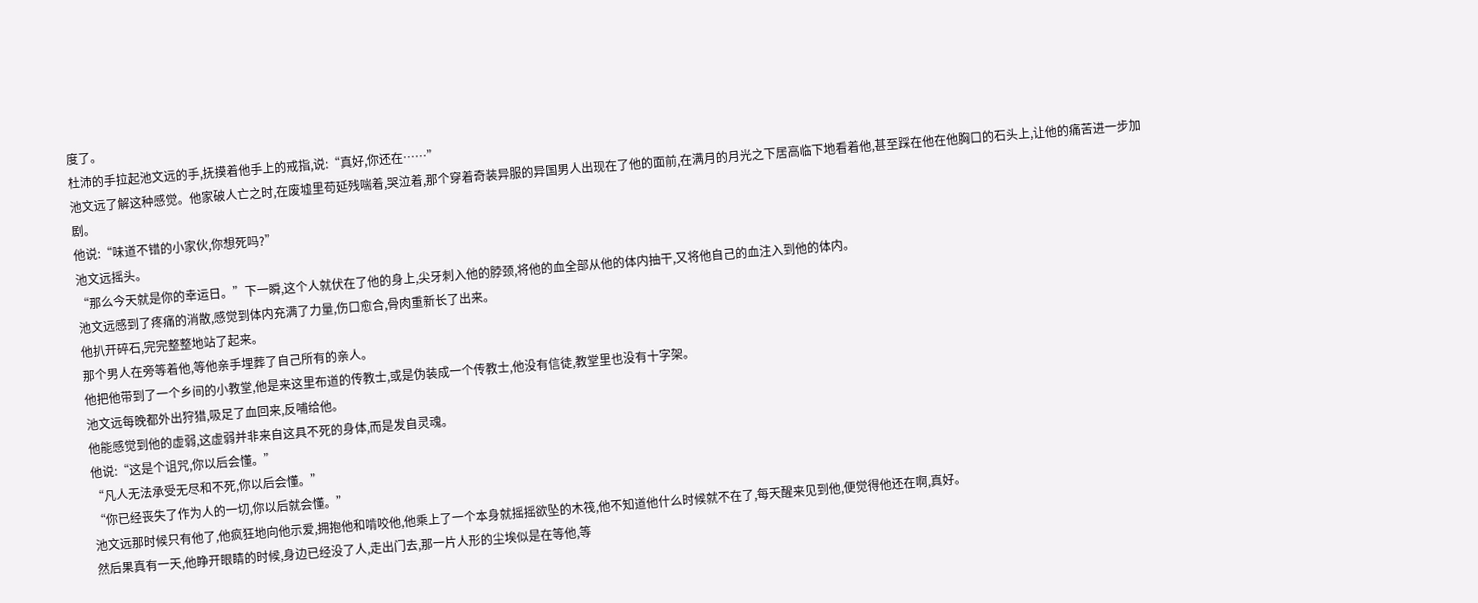度了。
杜沛的手拉起池文远的手,抚摸着他手上的戒指,说:“真好,你还在……”
池文远了解这种感觉。他家破人亡之时,在废墟里苟延残喘着,哭泣着,那个穿着奇装异服的异国男人出现在了他的面前,在满月的月光之下居高临下地看着他,甚至踩在他在他胸口的石头上,让他的痛苦进一步加剧。
他说:“味道不错的小家伙,你想死吗?”
池文远摇头。
“那么今天就是你的幸运日。”下一瞬,这个人就伏在了他的身上,尖牙刺入他的脖颈,将他的血全部从他的体内抽干,又将他自己的血注入到他的体内。
池文远感到了疼痛的消散,感觉到体内充满了力量,伤口愈合,骨肉重新长了出来。
他扒开碎石,完完整整地站了起来。
那个男人在旁等着他,等他亲手埋葬了自己所有的亲人。
他把他带到了一个乡间的小教堂,他是来这里布道的传教士,或是伪装成一个传教士,他没有信徒,教堂里也没有十字架。
池文远每晚都外出狩猎,吸足了血回来,反哺给他。
他能感觉到他的虚弱,这虚弱并非来自这具不死的身体,而是发自灵魂。
他说:“这是个诅咒,你以后会懂。”
“凡人无法承受无尽和不死,你以后会懂。”
“你已经丧失了作为人的一切,你以后就会懂。”
池文远那时候只有他了,他疯狂地向他示爱,拥抱他和啃咬他,他乘上了一个本身就摇摇欲坠的木筏,他不知道他什么时候就不在了,每天醒来见到他,便觉得他还在啊,真好。
然后果真有一天,他睁开眼睛的时候,身边已经没了人,走出门去,那一片人形的尘埃似是在等他,等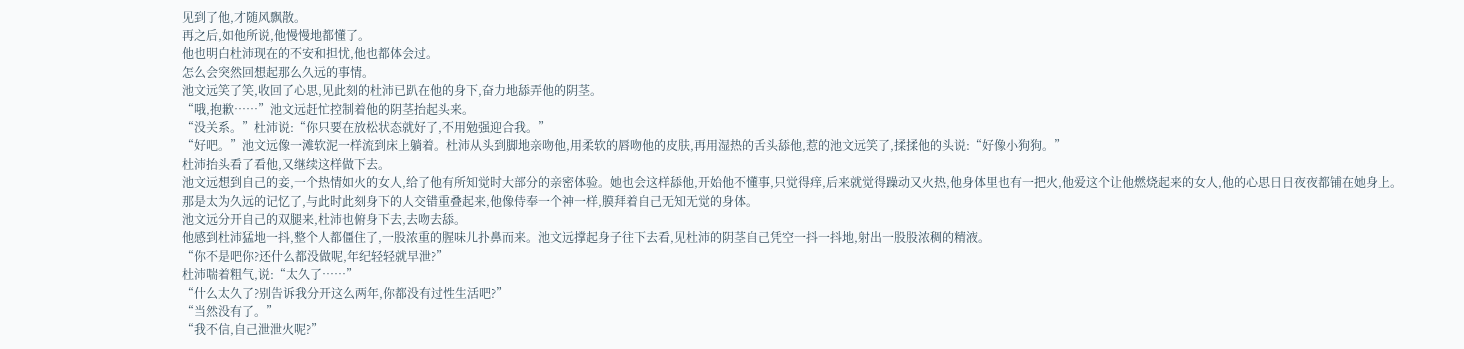见到了他,才随风飘散。
再之后,如他所说,他慢慢地都懂了。
他也明白杜沛现在的不安和担忧,他也都体会过。
怎么会突然回想起那么久远的事情。
池文远笑了笑,收回了心思,见此刻的杜沛已趴在他的身下,奋力地舔弄他的阴茎。
“哦,抱歉……”池文远赶忙控制着他的阴茎抬起头来。
“没关系。”杜沛说:“你只要在放松状态就好了,不用勉强迎合我。”
“好吧。”池文远像一滩软泥一样流到床上躺着。杜沛从头到脚地亲吻他,用柔软的唇吻他的皮肤,再用湿热的舌头舔他,惹的池文远笑了,揉揉他的头说:“好像小狗狗。”
杜沛抬头看了看他,又继续这样做下去。
池文远想到自己的妾,一个热情如火的女人,给了他有所知觉时大部分的亲密体验。她也会这样舔他,开始他不懂事,只觉得痒,后来就觉得躁动又火热,他身体里也有一把火,他爱这个让他燃烧起来的女人,他的心思日日夜夜都铺在她身上。
那是太为久远的记忆了,与此时此刻身下的人交错重叠起来,他像侍奉一个神一样,膜拜着自己无知无觉的身体。
池文远分开自己的双腿来,杜沛也俯身下去,去吻去舔。
他感到杜沛猛地一抖,整个人都僵住了,一股浓重的腥味儿扑鼻而来。池文远撑起身子往下去看,见杜沛的阴茎自己凭空一抖一抖地,射出一股股浓稠的精液。
“你不是吧你?还什么都没做呢,年纪轻轻就早泄?”
杜沛喘着粗气,说:“太久了……”
“什么太久了?别告诉我分开这么两年,你都没有过性生活吧?”
“当然没有了。”
“我不信,自己泄泄火呢?”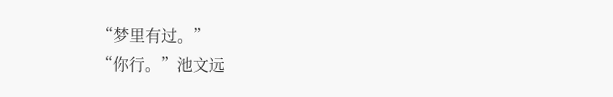“梦里有过。”
“你行。”池文远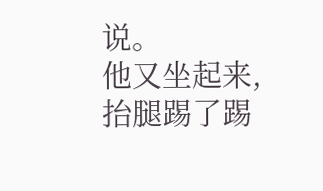说。
他又坐起来,抬腿踢了踢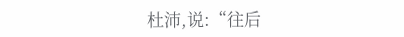杜沛,说:“往后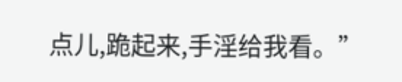点儿,跪起来,手淫给我看。”